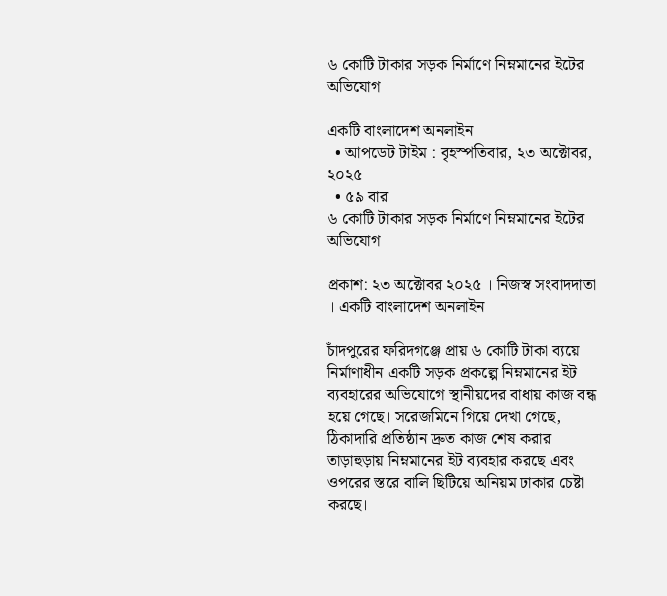৬ কোটি টাকার সড়ক নির্মাণে নিম্নমানের ইটের অভিযোগ

একটি বাংলাদেশ অনলাইন
  • আপডেট টাইম : বৃহস্পতিবার, ২৩ অক্টোবর, ২০২৫
  • ৫৯ বার
৬ কোটি টাকার সড়ক নির্মাণে নিম্নমানের ইটের অভিযোগ

প্রকাশ: ২৩ অক্টোবর ২০২৫ । নিজস্ব সংবাদদাতা । একটি বাংলাদেশ অনলাইন

চাঁদপুরের ফরিদগঞ্জে প্রায় ৬ কোটি টাকা ব্যয়ে নির্মাণাধীন একটি সড়ক প্রকল্পে নিম্নমানের ইট ব্যবহারের অভিযোগে স্থানীয়দের বাধায় কাজ বন্ধ হয়ে গেছে। সরেজমিনে গিয়ে দেখা গেছে, ঠিকাদারি প্রতিষ্ঠান দ্রুত কাজ শেষ করার তাড়াহুড়ায় নিম্নমানের ইট ব্যবহার করছে এবং ওপরের স্তরে বালি ছিটিয়ে অনিয়ম ঢাকার চেষ্টা করছে।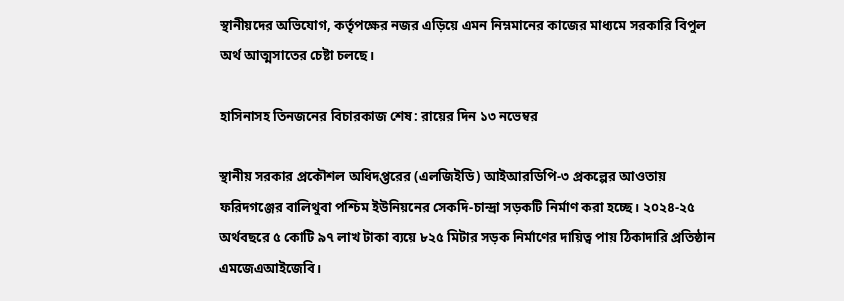স্থানীয়দের অভিযোগ, কর্তৃপক্ষের নজর এড়িয়ে এমন নিম্নমানের কাজের মাধ্যমে সরকারি বিপুল অর্থ আত্মসাতের চেষ্টা চলছে।

হাসিনাসহ তিনজনের বিচারকাজ শেষ: রায়ের দিন ১৩ নভেম্বর

স্থানীয় সরকার প্রকৌশল অধিদপ্তরের (এলজিইডি) আইআরডিপি-৩ প্রকল্পের আওতায় ফরিদগঞ্জের বালিথুবা পশ্চিম ইউনিয়নের সেকদি-চান্দ্রা সড়কটি নির্মাণ করা হচ্ছে। ২০২৪-২৫ অর্থবছরে ৫ কোটি ৯৭ লাখ টাকা ব্যয়ে ৮২৫ মিটার সড়ক নির্মাণের দায়িত্ব পায় ঠিকাদারি প্রতিষ্ঠান এমজেএআইজেবি।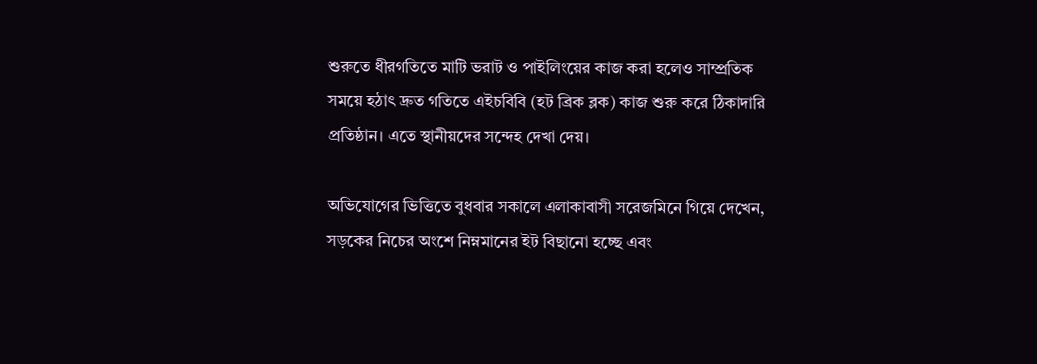শুরুতে ধীরগতিতে মাটি ভরাট ও পাইলিংয়ের কাজ করা হলেও সাম্প্রতিক সময়ে হঠাৎ দ্রুত গতিতে এইচবিবি (হট ব্রিক ব্লক) কাজ শুরু করে ঠিকাদারি প্রতিষ্ঠান। এতে স্থানীয়দের সন্দেহ দেখা দেয়।

অভিযোগের ভিত্তিতে বুধবার সকালে এলাকাবাসী সরেজমিনে গিয়ে দেখেন, সড়কের নিচের অংশে নিম্নমানের ইট বিছানো হচ্ছে এবং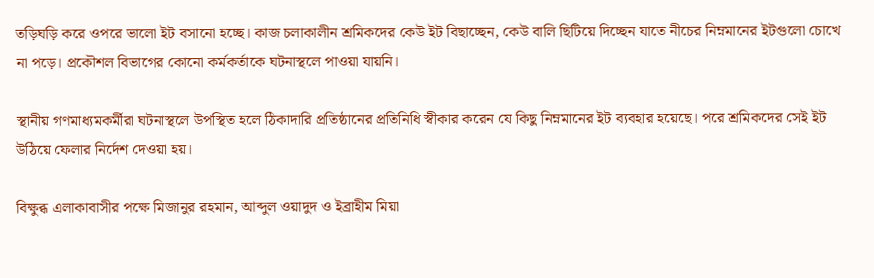তড়িঘড়ি করে ওপরে ভালো ইট বসানো হচ্ছে। কাজ চলাকালীন শ্রমিকদের কেউ ইট বিছাচ্ছেন, কেউ বালি ছিটিয়ে দিচ্ছেন যাতে নীচের নিম্নমানের ইটগুলো চোখে না পড়ে। প্রকৌশল বিভাগের কোনো কর্মকর্তাকে ঘটনাস্থলে পাওয়া যায়নি।

স্থানীয় গণমাধ্যমকর্মীরা ঘটনাস্থলে উপস্থিত হলে ঠিকাদারি প্রতিষ্ঠানের প্রতিনিধি স্বীকার করেন যে কিছু নিম্নমানের ইট ব্যবহার হয়েছে। পরে শ্রমিকদের সেই ইট উঠিয়ে ফেলার নির্দেশ দেওয়া হয়।

বিক্ষুব্ধ এলাকাবাসীর পক্ষে মিজানুর রহমান, আব্দুল ওয়াদুদ ও ইব্রাহীম মিয়া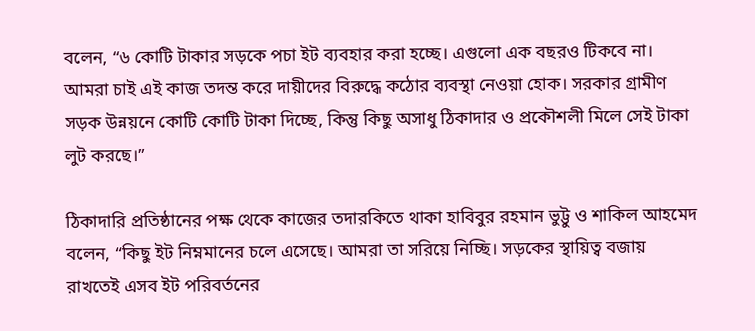বলেন, “৬ কোটি টাকার সড়কে পচা ইট ব্যবহার করা হচ্ছে। এগুলো এক বছরও টিকবে না। আমরা চাই এই কাজ তদন্ত করে দায়ীদের বিরুদ্ধে কঠোর ব্যবস্থা নেওয়া হোক। সরকার গ্রামীণ সড়ক উন্নয়নে কোটি কোটি টাকা দিচ্ছে, কিন্তু কিছু অসাধু ঠিকাদার ও প্রকৌশলী মিলে সেই টাকা লুট করছে।”

ঠিকাদারি প্রতিষ্ঠানের পক্ষ থেকে কাজের তদারকিতে থাকা হাবিবুর রহমান ভুট্টু ও শাকিল আহমেদ বলেন, “কিছু ইট নিম্নমানের চলে এসেছে। আমরা তা সরিয়ে নিচ্ছি। সড়কের স্থায়িত্ব বজায় রাখতেই এসব ইট পরিবর্তনের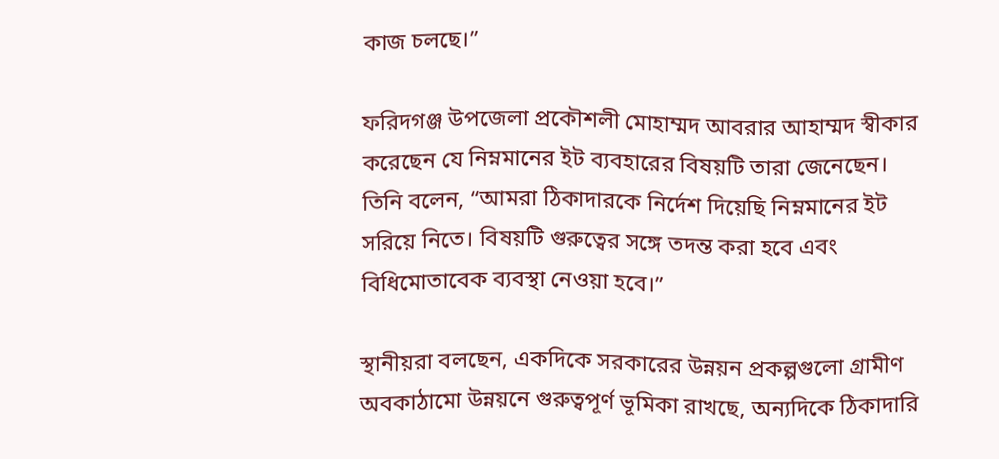কাজ চলছে।”

ফরিদগঞ্জ উপজেলা প্রকৌশলী মোহাম্মদ আবরার আহাম্মদ স্বীকার করেছেন যে নিম্নমানের ইট ব্যবহারের বিষয়টি তারা জেনেছেন। তিনি বলেন, “আমরা ঠিকাদারকে নির্দেশ দিয়েছি নিম্নমানের ইট সরিয়ে নিতে। বিষয়টি গুরুত্বের সঙ্গে তদন্ত করা হবে এবং বিধিমোতাবেক ব্যবস্থা নেওয়া হবে।”

স্থানীয়রা বলছেন, একদিকে সরকারের উন্নয়ন প্রকল্পগুলো গ্রামীণ অবকাঠামো উন্নয়নে গুরুত্বপূর্ণ ভূমিকা রাখছে, অন্যদিকে ঠিকাদারি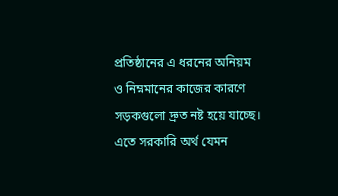প্রতিষ্ঠানের এ ধরনের অনিয়ম ও নিম্নমানের কাজের কারণে সড়কগুলো দ্রুত নষ্ট হয়ে যাচ্ছে। এতে সরকারি অর্থ যেমন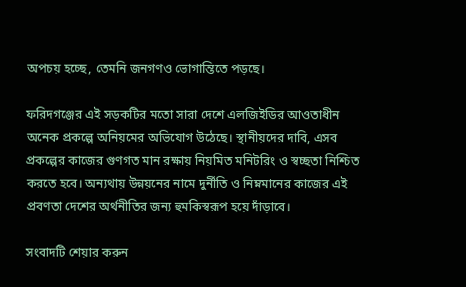অপচয় হচ্ছে, তেমনি জনগণও ভোগান্তিতে পড়ছে।

ফরিদগঞ্জের এই সড়কটির মতো সারা দেশে এলজিইডির আওতাধীন অনেক প্রকল্পে অনিয়মের অভিযোগ উঠেছে। স্থানীয়দের দাবি, এসব প্রকল্পের কাজের গুণগত মান রক্ষায় নিয়মিত মনিটরিং ও স্বচ্ছতা নিশ্চিত করতে হবে। অন্যথায় উন্নয়নের নামে দুর্নীতি ও নিম্নমানের কাজের এই প্রবণতা দেশের অর্থনীতির জন্য হুমকিস্বরূপ হয়ে দাঁড়াবে।

সংবাদটি শেয়ার করুন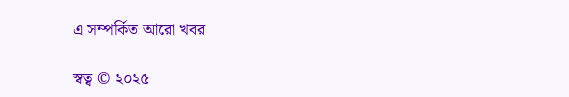এ সম্পর্কিত আরো খবর

স্বত্ব © ২০২৫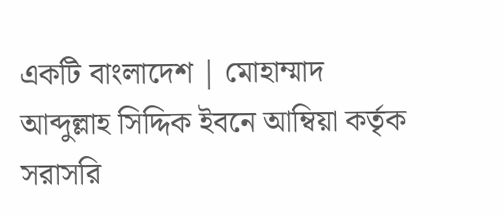একটি বাংলাদেশ | মোহাম্মাদ আব্দুল্লাহ সিদ্দিক ইবনে আম্বিয়া কর্তৃক সরাসরি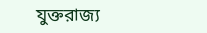যুক্তরাজ্য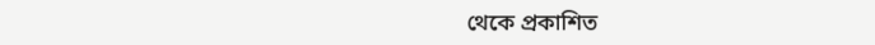থেকে প্রকাশিত